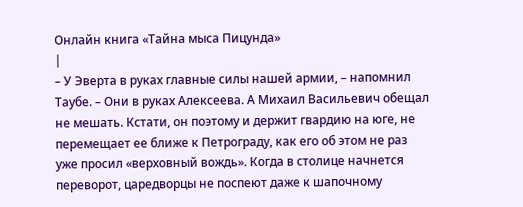Онлайн книга «Тайна мыса Пицунда»
|
– У Эверта в руках главные силы нашей армии, – напомнил Таубе. – Они в руках Алексеева. А Михаил Васильевич обещал не мешать. Кстати, он поэтому и держит гвардию на юге, не перемещает ее ближе к Петрограду, как его об этом не раз уже просил «верховный вождь». Когда в столице начнется переворот, царедворцы не поспеют даже к шапочному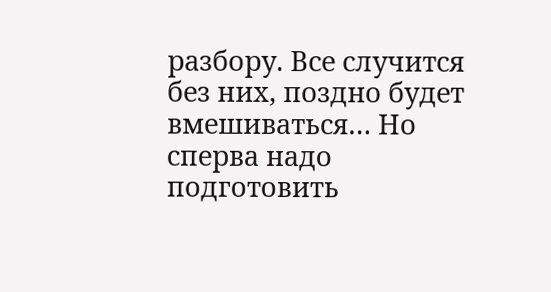разбору. Все случится без них, поздно будет вмешиваться… Но сперва надо подготовить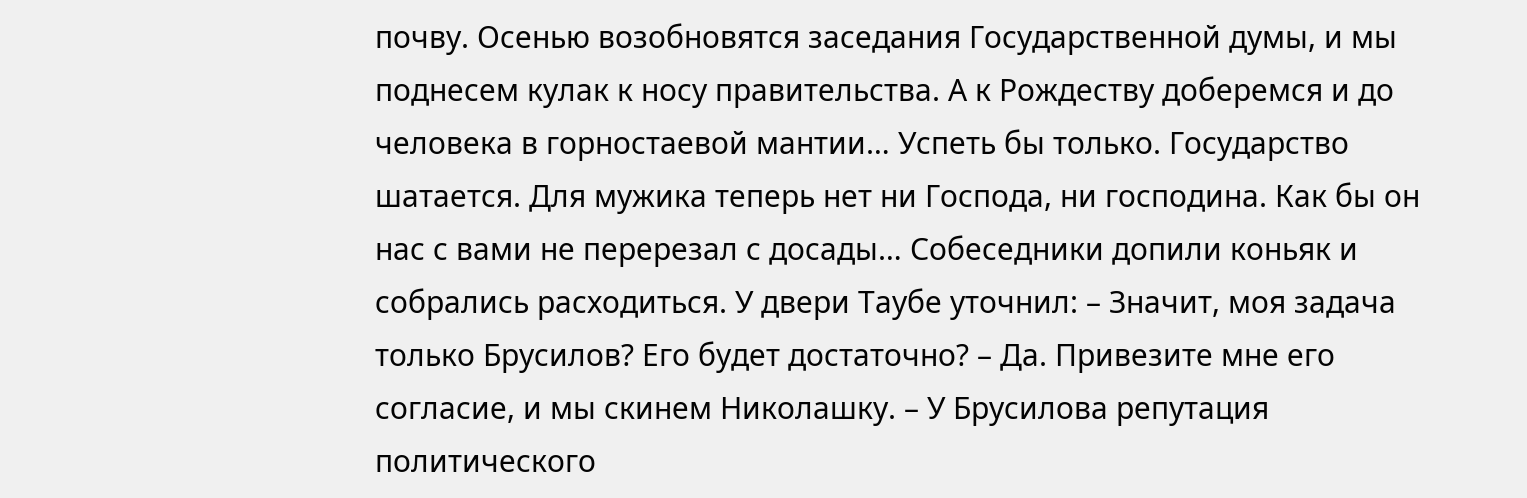почву. Осенью возобновятся заседания Государственной думы, и мы поднесем кулак к носу правительства. А к Рождеству доберемся и до человека в горностаевой мантии… Успеть бы только. Государство шатается. Для мужика теперь нет ни Господа, ни господина. Как бы он нас с вами не перерезал с досады… Собеседники допили коньяк и собрались расходиться. У двери Таубе уточнил: – Значит, моя задача только Брусилов? Его будет достаточно? – Да. Привезите мне его согласие, и мы скинем Николашку. – У Брусилова репутация политического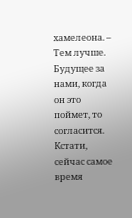хамелеона. – Тем лучше. Будущее за нами, когда он это поймет, то согласится. Кстати, сейчас самое время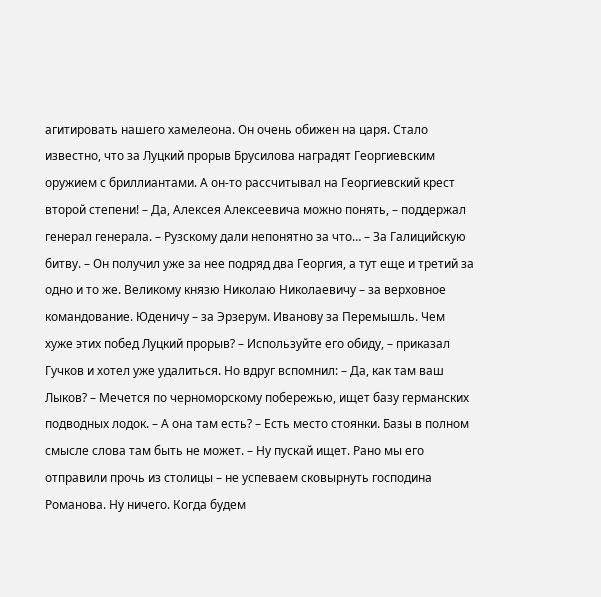агитировать нашего хамелеона. Он очень обижен на царя. Стало известно, что за Луцкий прорыв Брусилова наградят Георгиевским оружием с бриллиантами. А он-то рассчитывал на Георгиевский крест второй степени! – Да, Алексея Алексеевича можно понять, – поддержал генерал генерала. – Рузскому дали непонятно за что… – За Галицийскую битву. – Он получил уже за нее подряд два Георгия, а тут еще и третий за одно и то же. Великому князю Николаю Николаевичу – за верховное командование. Юденичу – за Эрзерум. Иванову за Перемышль. Чем хуже этих побед Луцкий прорыв? – Используйте его обиду, – приказал Гучков и хотел уже удалиться. Но вдруг вспомнил: – Да, как там ваш Лыков? – Мечется по черноморскому побережью, ищет базу германских подводных лодок. – А она там есть? – Есть место стоянки. Базы в полном смысле слова там быть не может. – Ну пускай ищет. Рано мы его отправили прочь из столицы – не успеваем сковырнуть господина Романова. Ну ничего. Когда будем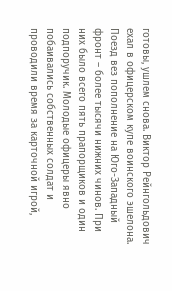готовы, ушлем снова. Виктор Рейнгольдович ехал в офицерском купе воинского эшелона. Поезд вез пополнение на Юго-Западный фронт – более тысячи нижних чинов. При них было всего пять прапорщиков и один подпоручик. Молодые офицеры явно побаивались собственных солдат и проводили время за карточной игрой,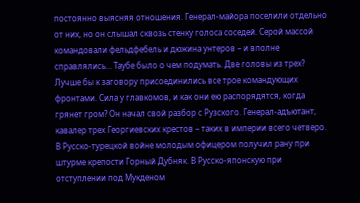постоянно выясняя отношения. Генерал-майора поселили отдельно от них, но он слышал сквозь стенку голоса соседей. Серой массой командовали фельдфебель и дюжина унтеров – и вполне справлялись… Таубе было о чем подумать. Две головы из трех? Лучше бы к заговору присоединились все трое командующих фронтами. Сила у главкомов, и как они ею распорядятся, когда грянет гром? Он начал свой разбор с Рузского. Генерал-адъютант, кавалер трех Георгиевских крестов – таких в империи всего четверо. В Русско-турецкой войне молодым офицером получил рану при штурме крепости Горный Дубняк. В Русско-японскую при отступлении под Мукденом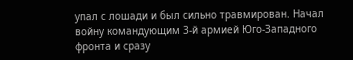упал с лошади и был сильно травмирован. Начал войну командующим 3-й армией Юго-Западного фронта и сразу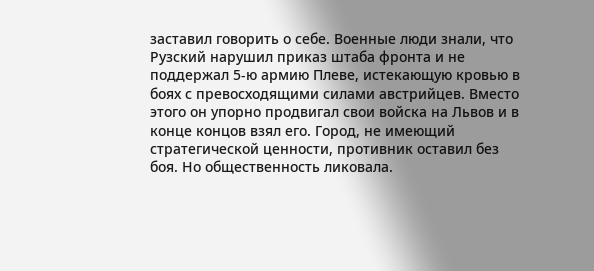заставил говорить о себе. Военные люди знали, что Рузский нарушил приказ штаба фронта и не поддержал 5-ю армию Плеве, истекающую кровью в боях с превосходящими силами австрийцев. Вместо этого он упорно продвигал свои войска на Львов и в конце концов взял его. Город, не имеющий стратегической ценности, противник оставил без боя. Но общественность ликовала.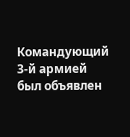Командующий 3-й армией был объявлен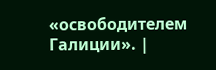«освободителем Галиции». |